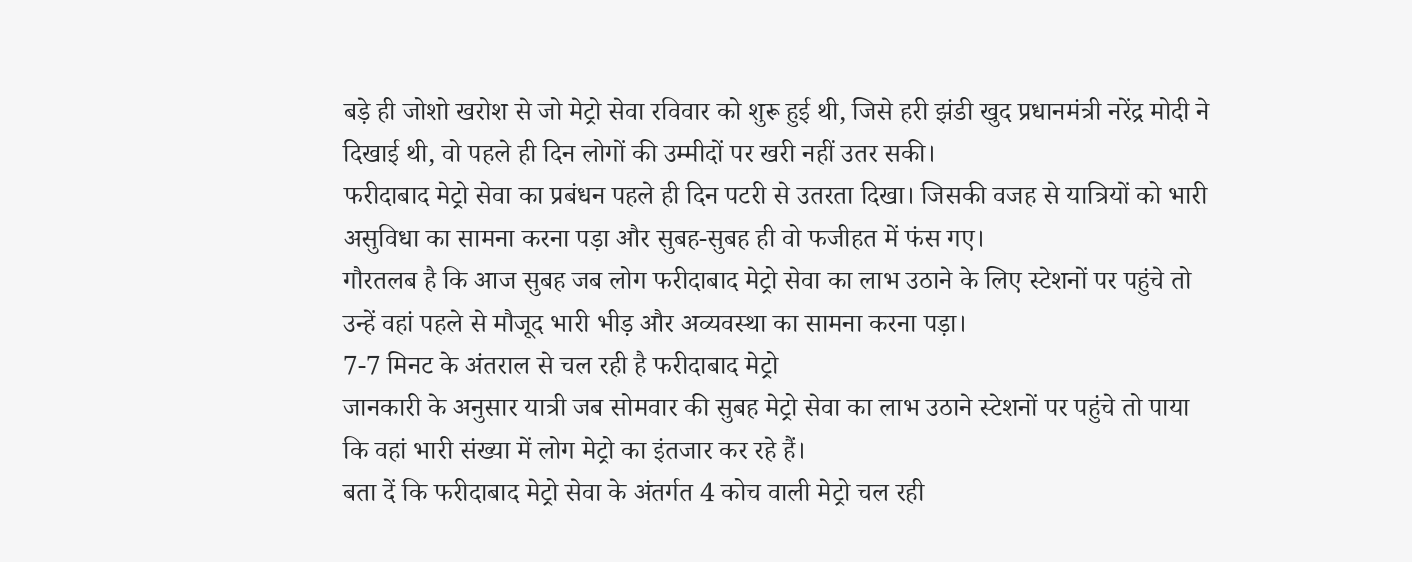बड़े ही जोशो खरोश से जो मेट्रो सेवा रविवार को शुरू हुई थी, जिसे हरी झंडी खुद प्रधानमंत्री नरेंद्र मोदी ने दिखाई थी, वो पहले ही दिन लोगों की उम्मीदों पर खरी नहीं उतर सकी।
फरीदाबाद मेट्रो सेवा का प्रबंधन पहले ही दिन पटरी से उतरता दिखा। जिसकी वजह से यात्रियों को भारी असुविधा का सामना करना पड़ा और सुबह-सुबह ही वो फजीहत में फंस गए।
गौरतलब है कि आज सुबह जब लोग फरीदाबाद मेट्रो सेवा का लाभ उठाने के लिए स्टेशनों पर पहुंचे तो उन्हें वहां पहले से मौजूद भारी भीड़ और अव्यवस्था का सामना करना पड़ा।
7-7 मिनट के अंतराल से चल रही है फरीदाबाद मेट्रो
जानकारी के अनुसार यात्री जब सोमवार की सुबह मेट्रो सेवा का लाभ उठाने स्टेशनों पर पहुंचे तो पाया कि वहां भारी संख्या में लोग मेट्रो का इंतजार कर रहे हैं।
बता दें कि फरीदाबाद मेट्रो सेवा के अंतर्गत 4 कोच वाली मेट्रो चल रही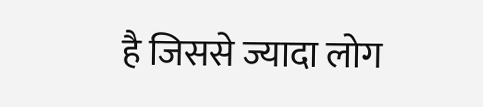है जिससे ज्यादा लोग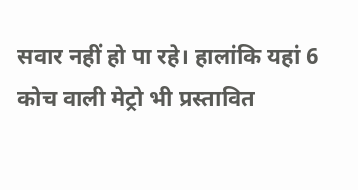सवार नहीं हो पा रहे। हालांकि यहां 6 कोच वाली मेट्रो भी प्रस्तावित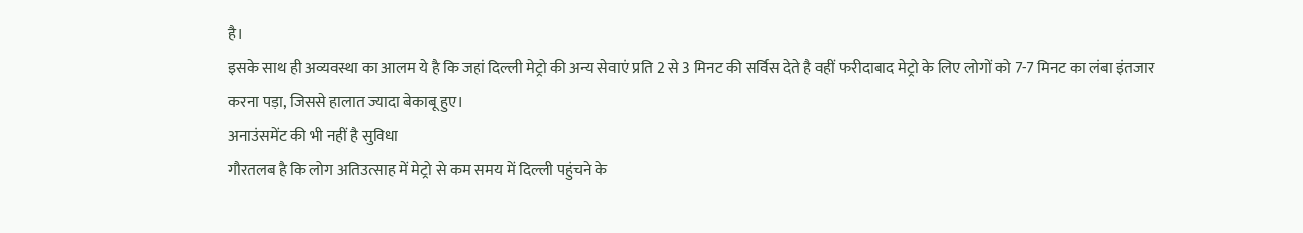है।
इसके साथ ही अव्यवस्था का आलम ये है कि जहां दिल्ली मेट्रो की अन्य सेवाएं प्रति 2 से 3 मिनट की सर्विस देते है वहीं फरीदाबाद मेट्रो के लिए लोगों को 7-7 मिनट का लंबा इंतजार करना पड़ा, जिससे हालात ज्यादा बेकाबू हुए।
अनाउंसमेंट की भी नहीं है सुविधा
गौरतलब है कि लोग अतिउत्साह में मेट्रो से कम समय में दिल्ली पहुंचने के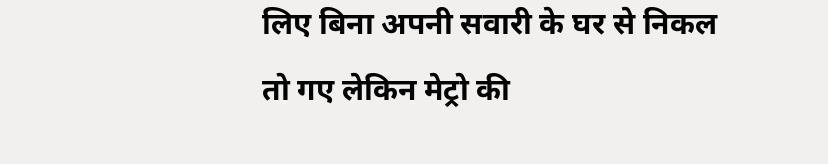लिए बिना अपनी सवारी के घर से निकल तो गए लेकिन मेट्रो की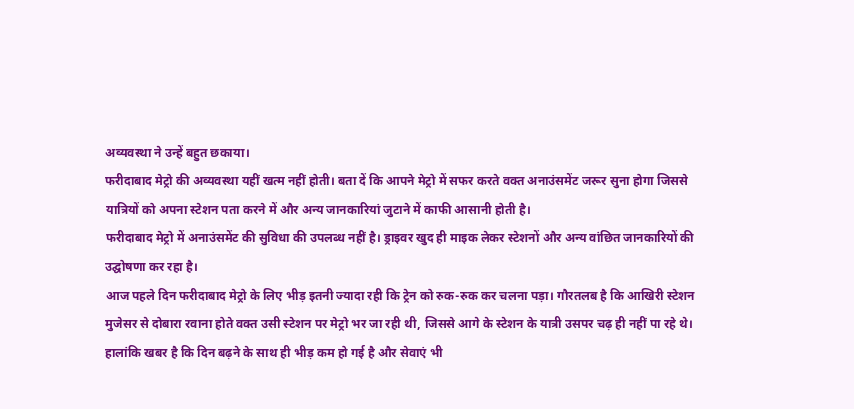अव्यवस्था ने उन्हें बहुत छकाया।
फरीदाबाद मेट्रो की अव्यवस्था यहीं खत्म नहीं होती। बता दें कि आपने मेट्रो में सफर करते वक्त अनाउंसमेंट जरूर सुना होगा जिससे यात्रियों को अपना स्टेशन पता करने में और अन्य जानकारियां जुटाने में काफी आसानी होती है।
फरीदाबाद मेट्रो में अनाउंसमेंट की सुविधा की उपलब्ध नहीं है। ड्राइवर खुद ही माइक लेकर स्टेशनों और अन्य वांछित जानकारियों की उद्घोषणा कर रहा है।
आज पहले दिन फरीदाबाद मेट्रो के लिए भीड़ इतनी ज्यादा रही कि ट्रेन को रुक-रुक कर चलना पड़ा। गौरतलब है कि आखिरी स्टेशन मुजेसर से दोबारा रवाना होते वक्त उसी स्टेशन पर मेट्रो भर जा रही थी, जिससे आगे के स्टेशन के यात्री उसपर चढ़ ही नहीं पा रहे थे। हालांकि खबर है कि दिन बढ़ने के साथ ही भीड़ कम हो गई है और सेवाएं भी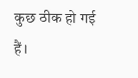कुछ ठीक हो गई हैं।